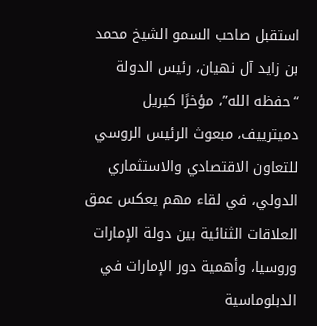استقبل صاحب السمو الشيخ محمد بن زايد آل نهيان، رئيس الدولة “حفظه الله”، مؤخرًا كيريل دميترييف، مبعوث الرئيس الروسي للتعاون الاقتصادي والاستثماري الدولي، في لقاء مهم يعكس عمق العلاقات الثنائية بين دولة الإمارات وروسيا، وأهمية دور الإمارات في الدبلوماسية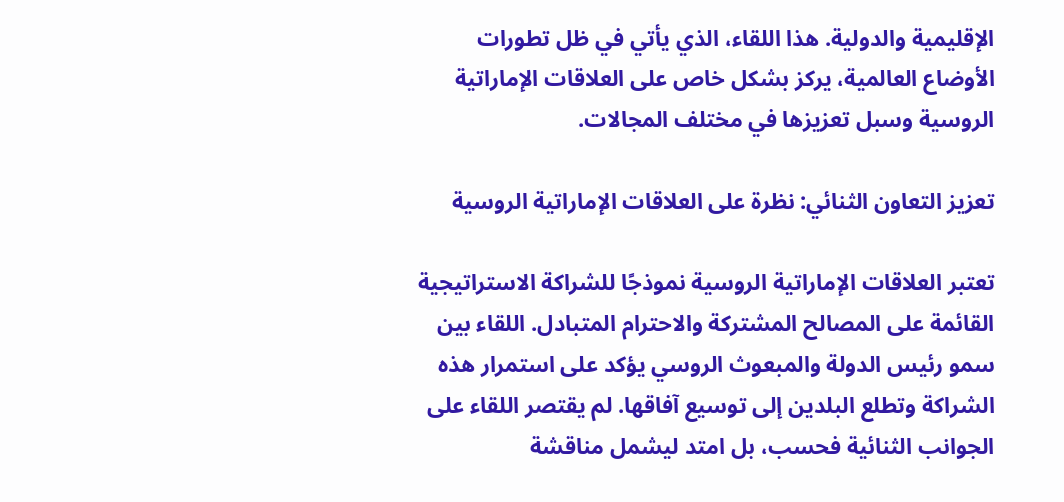الإقليمية والدولية. هذا اللقاء، الذي يأتي في ظل تطورات الأوضاع العالمية، يركز بشكل خاص على العلاقات الإماراتية الروسية وسبل تعزيزها في مختلف المجالات.

تعزيز التعاون الثنائي: نظرة على العلاقات الإماراتية الروسية

تعتبر العلاقات الإماراتية الروسية نموذجًا للشراكة الاستراتيجية القائمة على المصالح المشتركة والاحترام المتبادل. اللقاء بين سمو رئيس الدولة والمبعوث الروسي يؤكد على استمرار هذه الشراكة وتطلع البلدين إلى توسيع آفاقها. لم يقتصر اللقاء على الجوانب الثنائية فحسب، بل امتد ليشمل مناقشة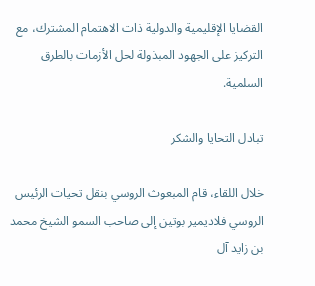القضايا الإقليمية والدولية ذات الاهتمام المشترك، مع التركيز على الجهود المبذولة لحل الأزمات بالطرق السلمية.

تبادل التحايا والشكر

خلال اللقاء، قام المبعوث الروسي بنقل تحيات الرئيس الروسي فلاديمير بوتين إلى صاحب السمو الشيخ محمد بن زايد آل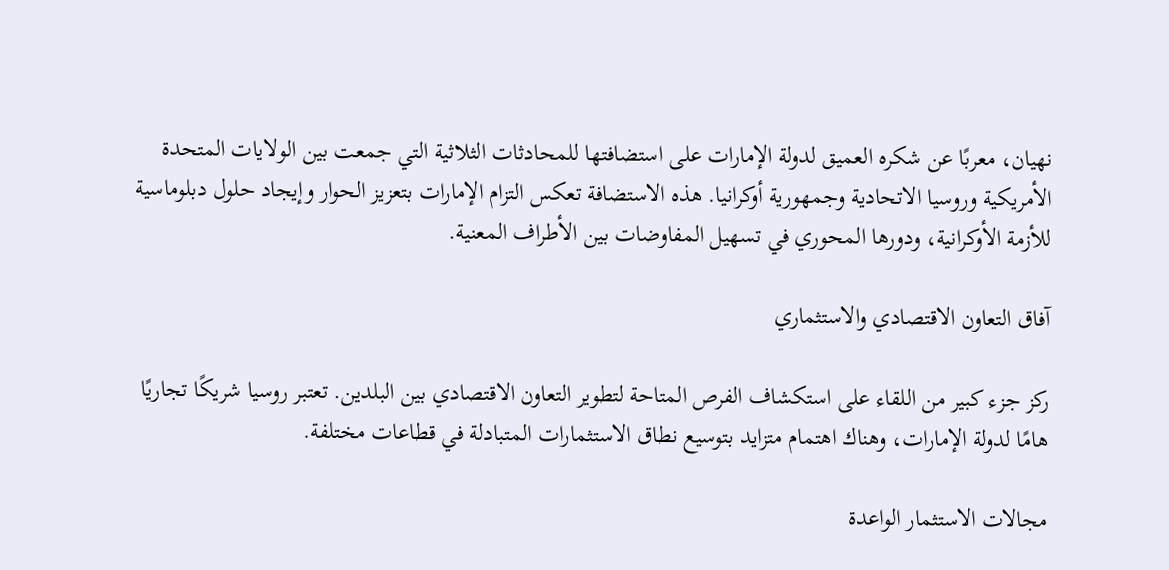نهيان، معربًا عن شكره العميق لدولة الإمارات على استضافتها للمحادثات الثلاثية التي جمعت بين الولايات المتحدة الأمريكية وروسيا الاتحادية وجمهورية أوكرانيا. هذه الاستضافة تعكس التزام الإمارات بتعزيز الحوار وإيجاد حلول دبلوماسية للأزمة الأوكرانية، ودورها المحوري في تسهيل المفاوضات بين الأطراف المعنية.

آفاق التعاون الاقتصادي والاستثماري

ركز جزء كبير من اللقاء على استكشاف الفرص المتاحة لتطوير التعاون الاقتصادي بين البلدين. تعتبر روسيا شريكًا تجاريًا هامًا لدولة الإمارات، وهناك اهتمام متزايد بتوسيع نطاق الاستثمارات المتبادلة في قطاعات مختلفة.

مجالات الاستثمار الواعدة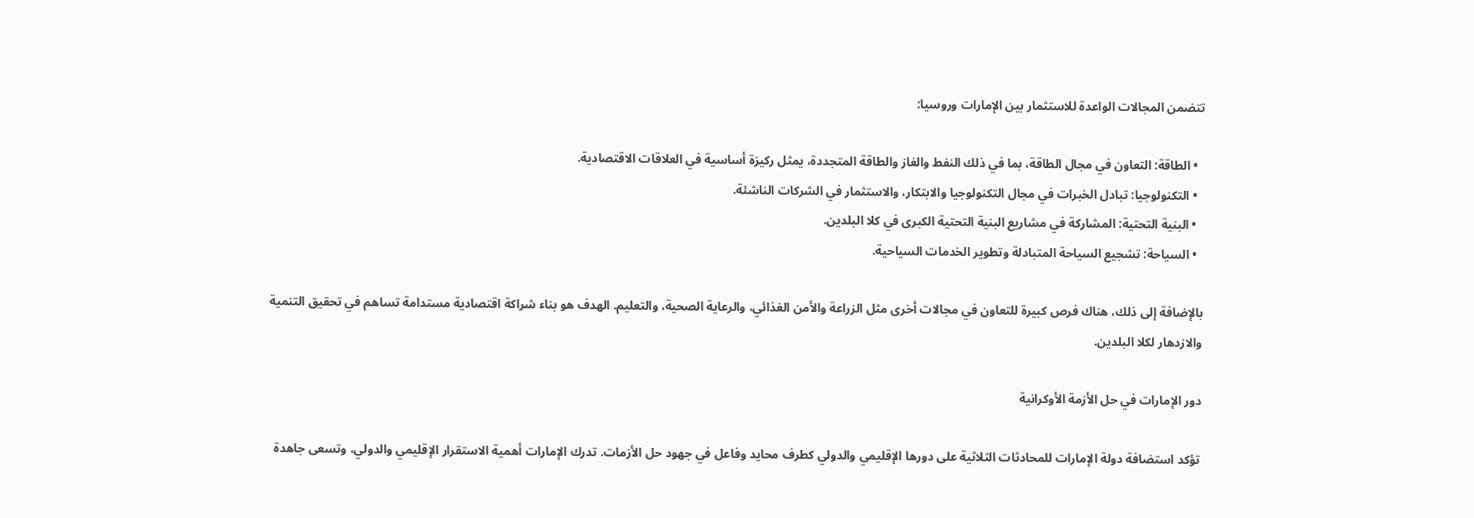تتضمن المجالات الواعدة للاستثمار بين الإمارات وروسيا:

  • الطاقة: التعاون في مجال الطاقة، بما في ذلك النفط والغاز والطاقة المتجددة، يمثل ركيزة أساسية في العلاقات الاقتصادية.
  • التكنولوجيا: تبادل الخبرات في مجال التكنولوجيا والابتكار، والاستثمار في الشركات الناشئة.
  • البنية التحتية: المشاركة في مشاريع البنية التحتية الكبرى في كلا البلدين.
  • السياحة: تشجيع السياحة المتبادلة وتطوير الخدمات السياحية.

بالإضافة إلى ذلك، هناك فرص كبيرة للتعاون في مجالات أخرى مثل الزراعة والأمن الغذائي، والرعاية الصحية، والتعليم. الهدف هو بناء شراكة اقتصادية مستدامة تساهم في تحقيق التنمية والازدهار لكلا البلدين.

دور الإمارات في حل الأزمة الأوكرانية

تؤكد استضافة دولة الإمارات للمحادثات الثلاثية على دورها الإقليمي والدولي كطرف محايد وفاعل في جهود حل الأزمات. تدرك الإمارات أهمية الاستقرار الإقليمي والدولي، وتسعى جاهدة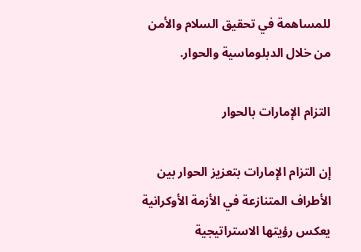للمساهمة في تحقيق السلام والأمن من خلال الدبلوماسية والحوار.

التزام الإمارات بالحوار

إن التزام الإمارات بتعزيز الحوار بين الأطراف المتنازعة في الأزمة الأوكرانية يعكس رؤيتها الاستراتيجية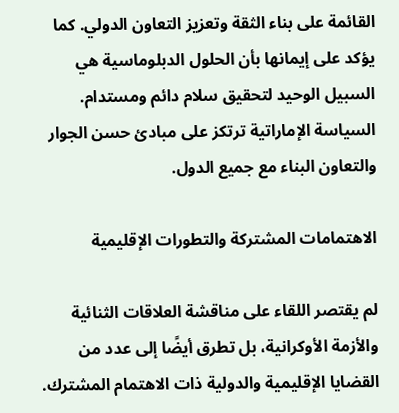القائمة على بناء الثقة وتعزيز التعاون الدولي. كما يؤكد على إيمانها بأن الحلول الدبلوماسية هي السبيل الوحيد لتحقيق سلام دائم ومستدام. السياسة الإماراتية ترتكز على مبادئ حسن الجوار والتعاون البناء مع جميع الدول.

الاهتمامات المشتركة والتطورات الإقليمية

لم يقتصر اللقاء على مناقشة العلاقات الثنائية والأزمة الأوكرانية، بل تطرق أيضًا إلى عدد من القضايا الإقليمية والدولية ذات الاهتمام المشترك.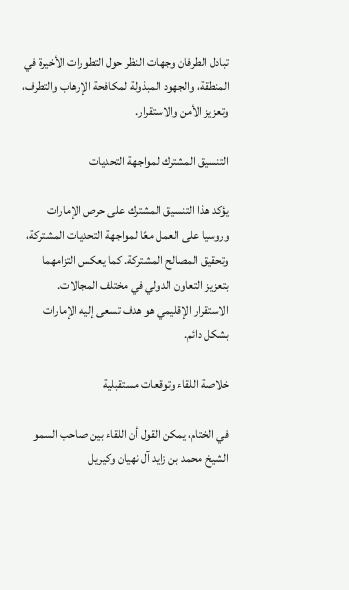تبادل الطرفان وجهات النظر حول التطورات الأخيرة في المنطقة، والجهود المبذولة لمكافحة الإرهاب والتطرف، وتعزيز الأمن والاستقرار.

التنسيق المشترك لمواجهة التحديات

يؤكد هذا التنسيق المشترك على حرص الإمارات وروسيا على العمل معًا لمواجهة التحديات المشتركة، وتحقيق المصالح المشتركة. كما يعكس التزامهما بتعزيز التعاون الدولي في مختلف المجالات. الاستقرار الإقليمي هو هدف تسعى إليه الإمارات بشكل دائم.

خلاصة اللقاء وتوقعات مستقبلية

في الختام، يمكن القول أن اللقاء بين صاحب السمو الشيخ محمد بن زايد آل نهيان وكيريل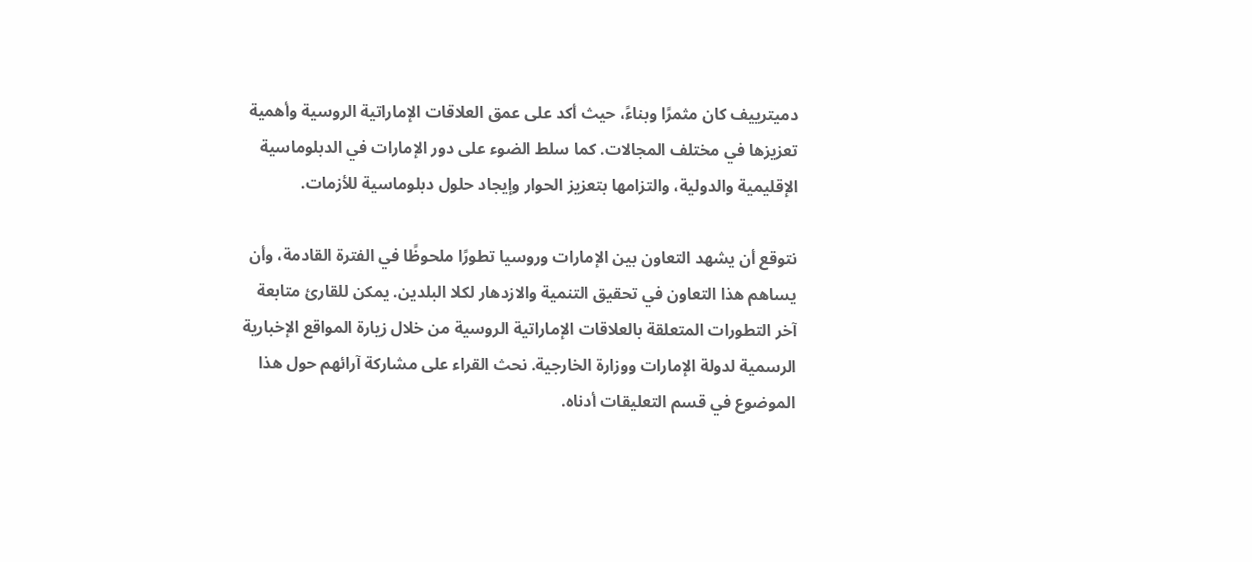دميترييف كان مثمرًا وبناءً، حيث أكد على عمق العلاقات الإماراتية الروسية وأهمية تعزيزها في مختلف المجالات. كما سلط الضوء على دور الإمارات في الدبلوماسية الإقليمية والدولية، والتزامها بتعزيز الحوار وإيجاد حلول دبلوماسية للأزمات.

نتوقع أن يشهد التعاون بين الإمارات وروسيا تطورًا ملحوظًا في الفترة القادمة، وأن يساهم هذا التعاون في تحقيق التنمية والازدهار لكلا البلدين. يمكن للقارئ متابعة آخر التطورات المتعلقة بالعلاقات الإماراتية الروسية من خلال زيارة المواقع الإخبارية الرسمية لدولة الإمارات ووزارة الخارجية. نحث القراء على مشاركة آرائهم حول هذا الموضوع في قسم التعليقات أدناه.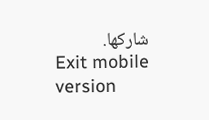شاركها.
Exit mobile version